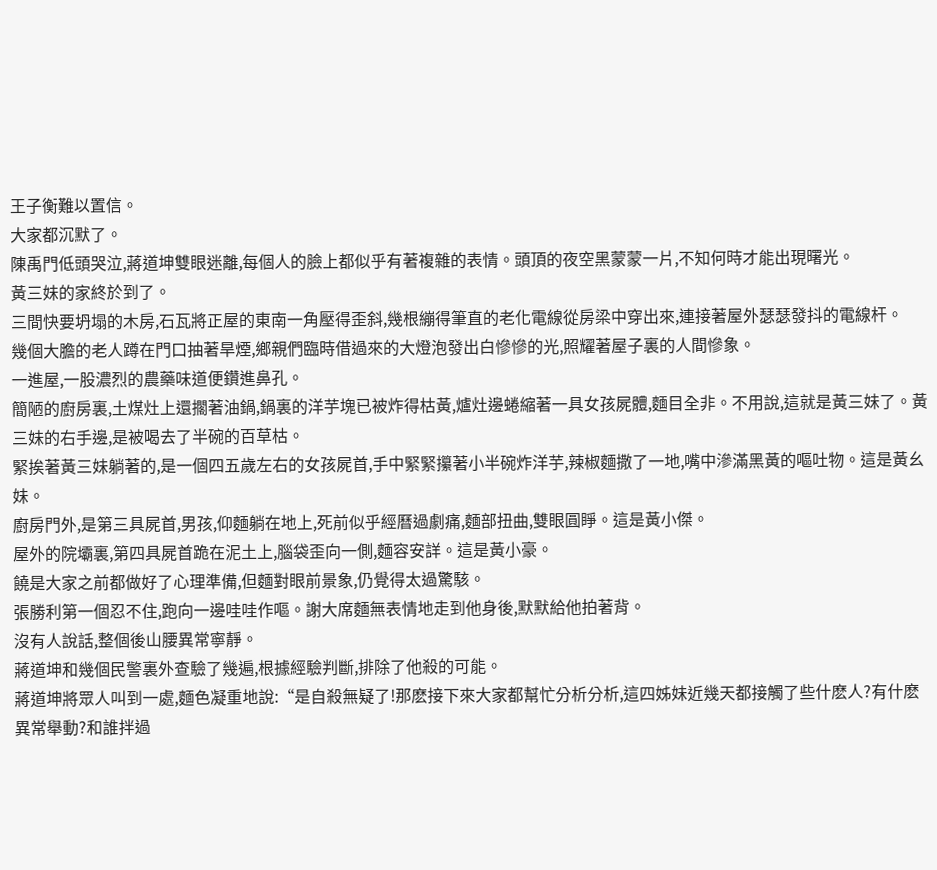王子衡難以置信。
大家都沉默了。
陳禹門低頭哭泣,蔣道坤雙眼迷離,每個人的臉上都似乎有著複雜的表情。頭頂的夜空黑蒙蒙一片,不知何時才能出現曙光。
黃三妹的家終於到了。
三間快要坍塌的木房,石瓦將正屋的東南一角壓得歪斜,幾根繃得筆直的老化電線從房梁中穿出來,連接著屋外瑟瑟發抖的電線杆。
幾個大膽的老人蹲在門口抽著旱煙,鄉親們臨時借過來的大燈泡發出白慘慘的光,照耀著屋子裏的人間慘象。
一進屋,一股濃烈的農藥味道便鑽進鼻孔。
簡陋的廚房裏,土煤灶上還擱著油鍋,鍋裏的洋芋塊已被炸得枯黃,爐灶邊蜷縮著一具女孩屍體,麵目全非。不用說,這就是黃三妹了。黃三妹的右手邊,是被喝去了半碗的百草枯。
緊挨著黃三妹躺著的,是一個四五歲左右的女孩屍首,手中緊緊攥著小半碗炸洋芋,辣椒麵撒了一地,嘴中滲滿黑黃的嘔吐物。這是黃幺妹。
廚房門外,是第三具屍首,男孩,仰麵躺在地上,死前似乎經曆過劇痛,麵部扭曲,雙眼圓睜。這是黃小傑。
屋外的院壩裏,第四具屍首跪在泥土上,腦袋歪向一側,麵容安詳。這是黃小豪。
饒是大家之前都做好了心理準備,但麵對眼前景象,仍覺得太過驚駭。
張勝利第一個忍不住,跑向一邊哇哇作嘔。謝大席麵無表情地走到他身後,默默給他拍著背。
沒有人說話,整個後山腰異常寧靜。
蔣道坤和幾個民警裏外查驗了幾遍,根據經驗判斷,排除了他殺的可能。
蔣道坤將眾人叫到一處,麵色凝重地說:“是自殺無疑了!那麽接下來大家都幫忙分析分析,這四姊妹近幾天都接觸了些什麽人?有什麽異常舉動?和誰拌過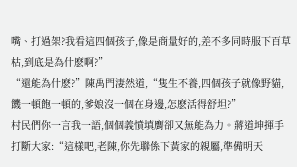嘴、打過架?我看這四個孩子,像是商量好的,差不多同時服下百草枯,到底是為什麽啊?”
“還能為什麽?”陳禹門淒然道,“隻生不養,四個孩子就像野貓,饑一頓飽一頓的,爹娘沒一個在身邊,怎麽活得舒坦?”
村民們你一言我一語,個個義憤填膺卻又無能為力。蔣道坤揮手打斷大家:“這樣吧,老陳,你先聯係下黃家的親屬,準備明天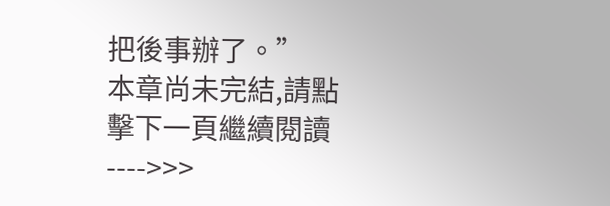把後事辦了。”
本章尚未完結,請點擊下一頁繼續閱讀---->>>